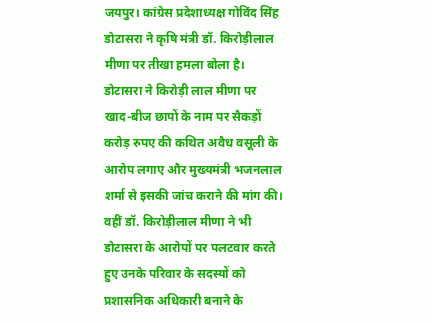जयपुर। कांग्रेस प्रदेशाध्यक्ष गोविंद सिंह डोटासरा ने कृषि मंत्री डॉ. किरोड़ीलाल मीणा पर तीखा हमला बोला है। डोटासरा ने किरोड़ी लाल मीणा पर खाद-बीज छापों के नाम पर सैकड़ों करोड़ रुपए की कथित अवैध वसूली के आरोप लगाए और मुख्यमंत्री भजनलाल शर्मा से इसकी जांच कराने की मांग की। वहीं डॉ. किरोड़ीलाल मीणा ने भी डोटासरा के आरोपों पर पलटवार करते हुए उनके परिवार के सदस्यों को प्रशासनिक अधिकारी बनाने के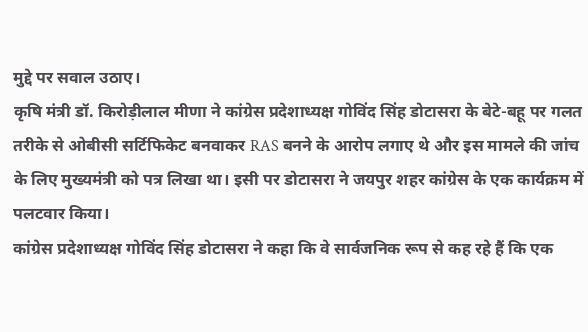मुद्दे पर सवाल उठाए।
कृषि मंत्री डॉ. किरोड़ीलाल मीणा ने कांग्रेस प्रदेशाध्यक्ष गोविंद सिंह डोटासरा के बेटे-बहू पर गलत तरीके से ओबीसी सर्टिफिकेट बनवाकर RAS बनने के आरोप लगाए थे और इस मामले की जांच के लिए मुख्यमंत्री को पत्र लिखा था। इसी पर डोटासरा ने जयपुर शहर कांग्रेस के एक कार्यक्रम में पलटवार किया।
कांग्रेस प्रदेशाध्यक्ष गोविंद सिंह डोटासरा ने कहा कि वे सार्वजनिक रूप से कह रहे हैं कि एक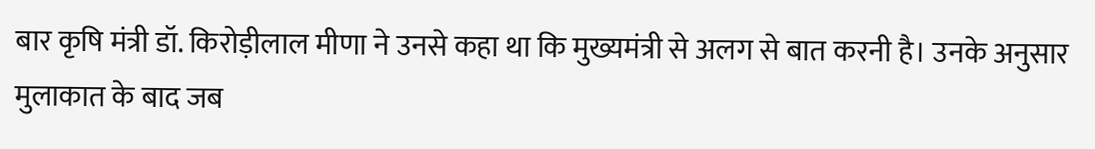बार कृषि मंत्री डॉ. किरोड़ीलाल मीणा ने उनसे कहा था कि मुख्यमंत्री से अलग से बात करनी है। उनके अनुसार मुलाकात के बाद जब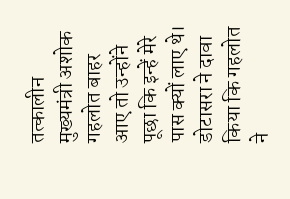तत्कालीन मुख्यमंत्री अशोक गहलोत बाहर आए तो उन्होंने पूछा कि इन्हें मेरे पास क्यों लाए थे। डोटासरा ने दावा किया कि गहलोत ने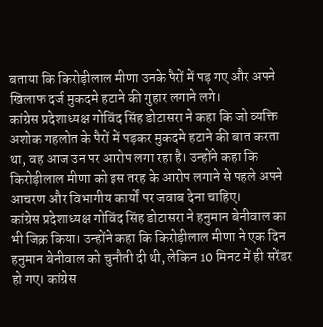बताया कि किरोड़ीलाल मीणा उनके पैरों में पड़ गए और अपने खिलाफ दर्ज मुकदमे हटाने की गुहार लगाने लगे।
कांग्रेस प्रदेशाध्यक्ष गोविंद सिंह डोटासरा ने कहा कि जो व्यक्ति अशोक गहलोत के पैरों में पड़कर मुकदमे हटाने की बात करता था, वह आज उन पर आरोप लगा रहा है। उन्होंने कहा कि किरोड़ीलाल मीणा को इस तरह के आरोप लगाने से पहले अपने आचरण और विभागीय कार्यों पर जवाब देना चाहिए।
कांग्रेस प्रदेशाध्यक्ष गोविंद सिंह डोटासरा ने हनुमान बेनीवाल का भी जिक्र किया। उन्होंने कहा कि किरोड़ीलाल मीणा ने एक दिन हनुमान बेनीवाल को चुनौती दी थी, लेकिन 10 मिनट में ही सरेंडर हो गए। कांग्रेस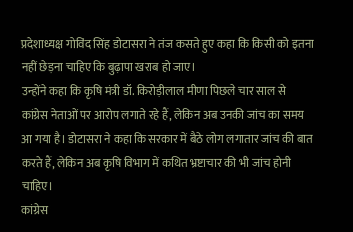प्रदेशाध्यक्ष गोविंद सिंह डोटासरा ने तंज कसते हुए कहा कि किसी को इतना नहीं छेड़ना चाहिए कि बुढ़ापा खराब हो जाए।
उन्होंने कहा कि कृषि मंत्री डॉ. किरोड़ीलाल मीणा पिछले चार साल से कांग्रेस नेताओं पर आरोप लगाते रहे हैं, लेकिन अब उनकी जांच का समय आ गया है। डोटासरा ने कहा कि सरकार में बैठे लोग लगातार जांच की बात करते हैं, लेकिन अब कृषि विभाग में कथित भ्रष्टाचार की भी जांच होनी चाहिए।
कांग्रेस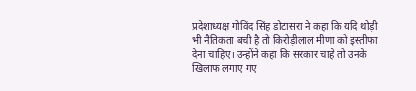प्रदेशाध्यक्ष गोविंद सिंह डोटासरा ने कहा कि यदि थोड़ी भी नैतिकता बची है तो किरोड़ीलाल मीणा को इस्तीफा देना चाहिए। उन्होंने कहा कि सरकार चाहे तो उनके खिलाफ लगाए गए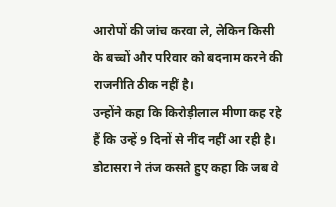आरोपों की जांच करवा ले, लेकिन किसी के बच्चों और परिवार को बदनाम करने की राजनीति ठीक नहीं है।
उन्होंने कहा कि किरोड़ीलाल मीणा कह रहे हैं कि उन्हें 9 दिनों से नींद नहीं आ रही है। डोटासरा ने तंज कसते हुए कहा कि जब वे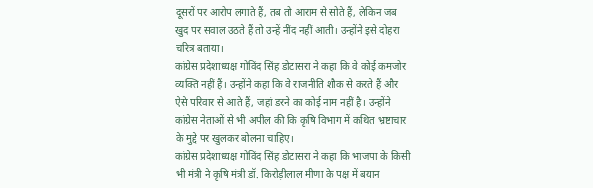दूसरों पर आरोप लगाते हैं, तब तो आराम से सोते हैं, लेकिन जब खुद पर सवाल उठते हैं तो उन्हें नींद नहीं आती। उन्होंने इसे दोहरा चरित्र बताया।
कांग्रेस प्रदेशाध्यक्ष गोविंद सिंह डोटासरा ने कहा कि वे कोई कमजोर व्यक्ति नहीं हैं। उन्होंने कहा कि वे राजनीति शौक से करते हैं और ऐसे परिवार से आते हैं, जहां डरने का कोई नाम नहीं है। उन्होंने कांग्रेस नेताओं से भी अपील की कि कृषि विभाग में कथित भ्रष्टाचार के मुद्दे पर खुलकर बोलना चाहिए।
कांग्रेस प्रदेशाध्यक्ष गोविंद सिंह डोटासरा ने कहा कि भाजपा के किसी भी मंत्री ने कृषि मंत्री डॉ. किरोड़ीलाल मीणा के पक्ष में बयान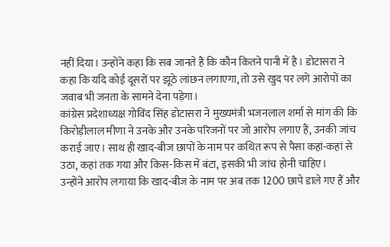नहीं दिया। उन्होंने कहा कि सब जानते हैं कि कौन कितने पानी में है। डोटासरा ने कहा कि यदि कोई दूसरों पर झूठे लांछन लगाएगा, तो उसे खुद पर लगे आरोपों का जवाब भी जनता के सामने देना पड़ेगा।
कांग्रेस प्रदेशाध्यक्ष गोविंद सिंह डोटासरा ने मुख्यमंत्री भजनलाल शर्मा से मांग की कि किरोड़ीलाल मीणा ने उनके और उनके परिजनों पर जो आरोप लगाए हैं, उनकी जांच कराई जाए। साथ ही खाद-बीज छापों के नाम पर कथित रूप से पैसा कहां-कहां से उठा, कहां तक गया और किस-किस में बंटा, इसकी भी जांच होनी चाहिए।
उन्होंने आरोप लगाया कि खाद-बीज के नाम पर अब तक 1200 छापे डाले गए हैं और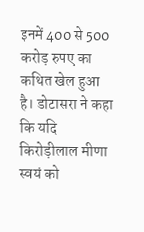इनमें 400 से 500 करोड़ रुपए का कथित खेल हुआ है। डोटासरा ने कहा कि यदि किरोड़ीलाल मीणा स्वयं को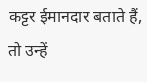कट्टर ईमानदार बताते हैं, तो उन्हें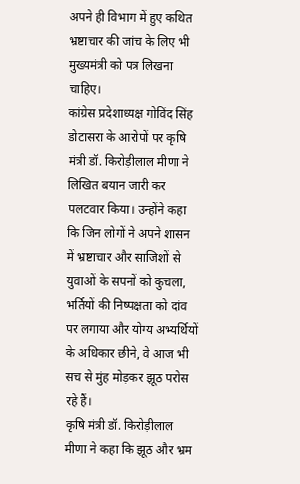अपने ही विभाग में हुए कथित भ्रष्टाचार की जांच के लिए भी मुख्यमंत्री को पत्र लिखना चाहिए।
कांग्रेस प्रदेशाध्यक्ष गोविंद सिंह डोटासरा के आरोपों पर कृषि मंत्री डॉ. किरोड़ीलाल मीणा ने लिखित बयान जारी कर पलटवार किया। उन्होंने कहा कि जिन लोगों ने अपने शासन में भ्रष्टाचार और साजिशों से युवाओं के सपनों को कुचला, भर्तियों की निष्पक्षता को दांव पर लगाया और योग्य अभ्यर्थियों के अधिकार छीने, वे आज भी सच से मुंह मोड़कर झूठ परोस रहे हैं।
कृषि मंत्री डॉ. किरोड़ीलाल मीणा ने कहा कि झूठ और भ्रम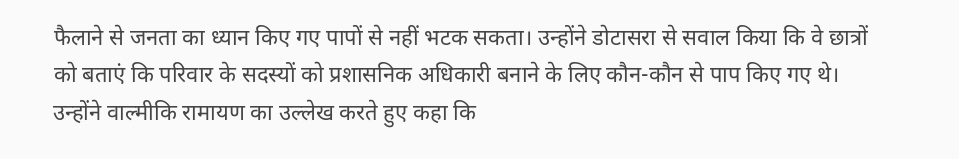फैलाने से जनता का ध्यान किए गए पापों से नहीं भटक सकता। उन्होंने डोटासरा से सवाल किया कि वे छात्रों को बताएं कि परिवार के सदस्यों को प्रशासनिक अधिकारी बनाने के लिए कौन-कौन से पाप किए गए थे। उन्होंने वाल्मीकि रामायण का उल्लेख करते हुए कहा कि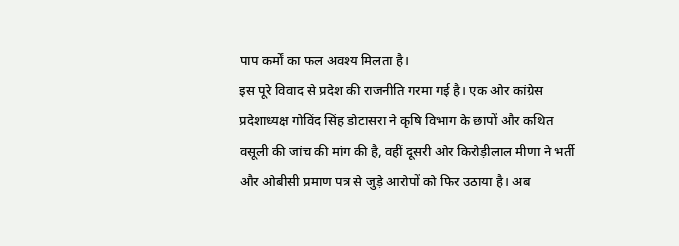पाप कर्मों का फल अवश्य मिलता है।
इस पूरे विवाद से प्रदेश की राजनीति गरमा गई है। एक ओर कांग्रेस प्रदेशाध्यक्ष गोविंद सिंह डोटासरा ने कृषि विभाग के छापों और कथित वसूली की जांच की मांग की है, वहीं दूसरी ओर किरोड़ीलाल मीणा ने भर्ती और ओबीसी प्रमाण पत्र से जुड़े आरोपों को फिर उठाया है। अब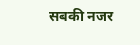सबकी नजर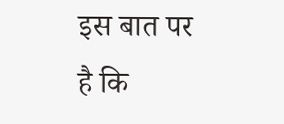इस बात पर है कि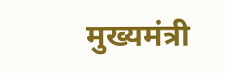मुख्यमंत्री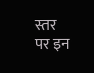स्तर पर इन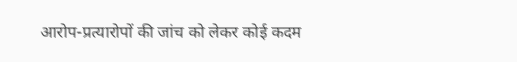आरोप-प्रत्यारोपों की जांच को लेकर कोई कदम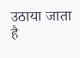उठाया जाता है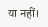या नहीं।